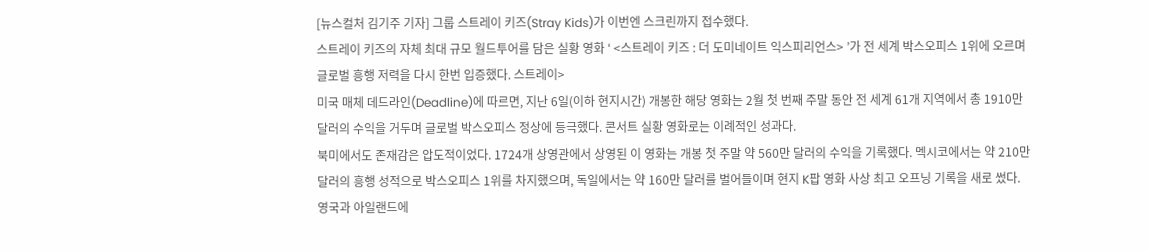[뉴스컬처 김기주 기자] 그룹 스트레이 키즈(Stray Kids)가 이번엔 스크린까지 접수했다.
스트레이 키즈의 자체 최대 규모 월드투어를 담은 실황 영화 ‘ <스트레이 키즈 : 더 도미네이트 익스피리언스> ’가 전 세계 박스오피스 1위에 오르며 글로벌 흥행 저력을 다시 한번 입증했다. 스트레이>
미국 매체 데드라인(Deadline)에 따르면, 지난 6일(이하 현지시간) 개봉한 해당 영화는 2월 첫 번째 주말 동안 전 세계 61개 지역에서 총 1910만 달러의 수익을 거두며 글로벌 박스오피스 정상에 등극했다. 콘서트 실황 영화로는 이례적인 성과다.
북미에서도 존재감은 압도적이었다. 1724개 상영관에서 상영된 이 영화는 개봉 첫 주말 약 560만 달러의 수익을 기록했다. 멕시코에서는 약 210만 달러의 흥행 성적으로 박스오피스 1위를 차지했으며, 독일에서는 약 160만 달러를 벌어들이며 현지 K팝 영화 사상 최고 오프닝 기록을 새로 썼다.
영국과 아일랜드에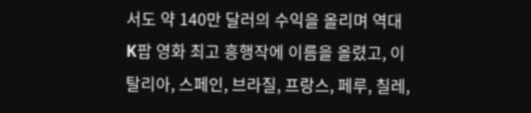서도 약 140만 달러의 수익을 올리며 역대 K팝 영화 최고 흥행작에 이름을 올렸고, 이탈리아, 스페인, 브라질, 프랑스, 페루, 칠레,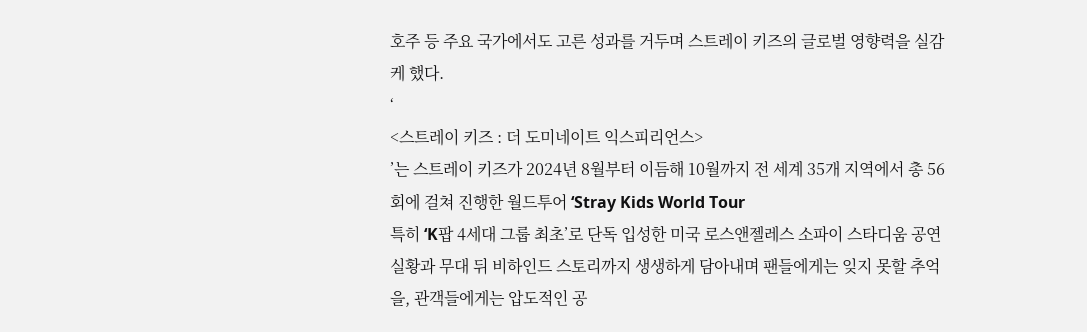호주 등 주요 국가에서도 고른 성과를 거두며 스트레이 키즈의 글로벌 영향력을 실감케 했다.
‘
<스트레이 키즈 : 더 도미네이트 익스피리언스>
’는 스트레이 키즈가 2024년 8월부터 이듬해 10월까지 전 세계 35개 지역에서 총 56회에 걸쳐 진행한 월드투어 ‘Stray Kids World Tour
특히 ‘K팝 4세대 그룹 최초’로 단독 입성한 미국 로스앤젤레스 소파이 스타디움 공연 실황과 무대 뒤 비하인드 스토리까지 생생하게 담아내며 팬들에게는 잊지 못할 추억을, 관객들에게는 압도적인 공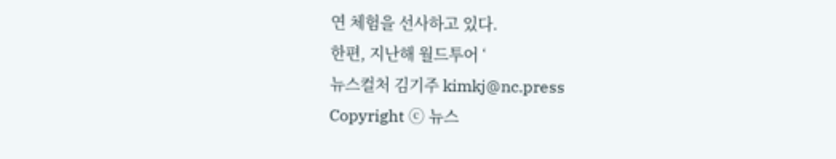연 체험을 선사하고 있다.
한편, 지난해 월드투어 ‘
뉴스컬처 김기주 kimkj@nc.press
Copyright ⓒ 뉴스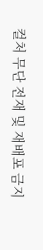컬처 무단 전재 및 재배포 금지